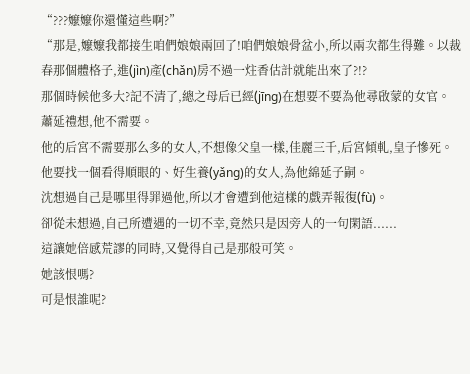“???嬤嬤你還懂這些啊?”
“那是,嬤嬤我都接生咱們娘娘兩回了!咱們娘娘骨盆小,所以兩次都生得難。以裁春那個體格子,進(jìn)產(chǎn)房不過一炷香估計就能出來了?!?
那個時候他多大?記不清了,總之母后已經(jīng)在想要不要為他尋啟蒙的女官。
蕭延禮想,他不需要。
他的后宮不需要那么多的女人,不想像父皇一樣,佳麗三千,后宮傾軋,皇子慘死。
他要找一個看得順眼的、好生養(yǎng)的女人,為他綿延子嗣。
沈想過自己是哪里得罪過他,所以才會遭到他這樣的戲弄報復(fù)。
卻從未想過,自己所遭遇的一切不幸,竟然只是因旁人的一句閑語......
這讓她倍感荒謬的同時,又覺得自己是那般可笑。
她該恨嗎?
可是恨誰呢?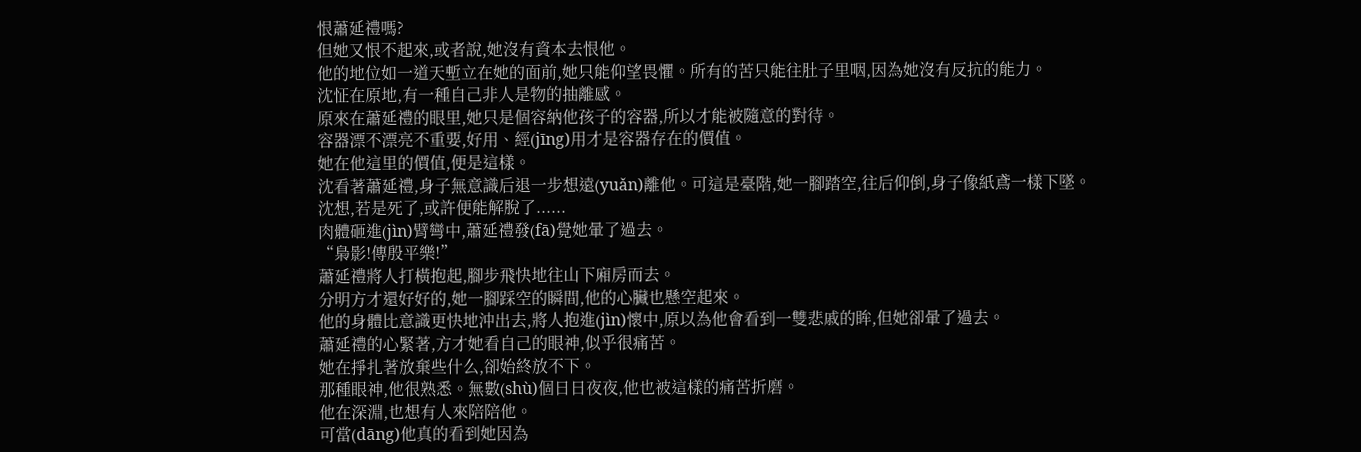恨蕭延禮嗎?
但她又恨不起來,或者說,她沒有資本去恨他。
他的地位如一道天塹立在她的面前,她只能仰望畏懼。所有的苦只能往肚子里咽,因為她沒有反抗的能力。
沈怔在原地,有一種自己非人是物的抽離感。
原來在蕭延禮的眼里,她只是個容納他孩子的容器,所以才能被隨意的對待。
容器漂不漂亮不重要,好用、經(jīng)用才是容器存在的價值。
她在他這里的價值,便是這樣。
沈看著蕭延禮,身子無意識后退一步想遠(yuǎn)離他。可這是臺階,她一腳踏空,往后仰倒,身子像紙鳶一樣下墜。
沈想,若是死了,或許便能解脫了......
肉體砸進(jìn)臂彎中,蕭延禮發(fā)覺她暈了過去。
“梟影!傳殷平樂!”
蕭延禮將人打橫抱起,腳步飛快地往山下廂房而去。
分明方才還好好的,她一腳踩空的瞬間,他的心臟也懸空起來。
他的身體比意識更快地沖出去,將人抱進(jìn)懷中,原以為他會看到一雙悲戚的眸,但她卻暈了過去。
蕭延禮的心緊著,方才她看自己的眼神,似乎很痛苦。
她在掙扎著放棄些什么,卻始終放不下。
那種眼神,他很熟悉。無數(shù)個日日夜夜,他也被這樣的痛苦折磨。
他在深淵,也想有人來陪陪他。
可當(dāng)他真的看到她因為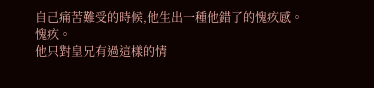自己痛苦難受的時候,他生出一種他錯了的愧疚感。
愧疚。
他只對皇兄有過這樣的情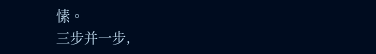愫。
三步并一步,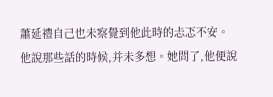蕭延禮自己也未察覺到他此時的忐忑不安。
他說那些話的時候,并未多想。她問了,他便說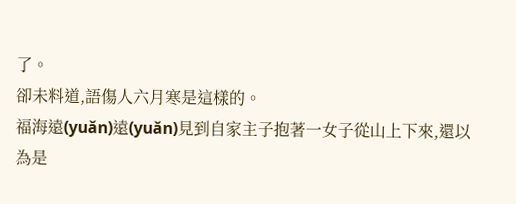了。
卻未料道,語傷人六月寒是這樣的。
福海遠(yuǎn)遠(yuǎn)見到自家主子抱著一女子從山上下來,還以為是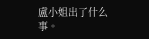盧小姐出了什么事。